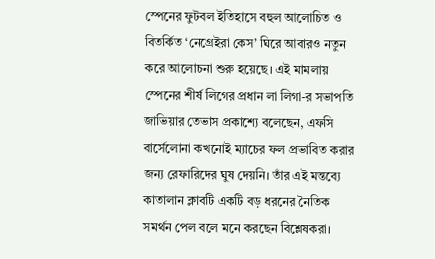স্পেনের ফুটবল ইতিহাসে বহুল আলোচিত ও বিতর্কিত ‘নেগ্রেইরা কেস’ ঘিরে আবারও নতুন করে আলোচনা শুরু হয়েছে। এই মামলায় স্পেনের শীর্ষ লিগের প্রধান লা লিগা-র সভাপতি জাভিয়ার তেভাস প্রকাশ্যে বলেছেন, এফসি বার্সেলোনা কখনোই ম্যাচের ফল প্রভাবিত করার জন্য রেফারিদের ঘুষ দেয়নি। তাঁর এই মন্তব্যে কাতালান ক্লাবটি একটি বড় ধরনের নৈতিক সমর্থন পেল বলে মনে করছেন বিশ্লেষকরা।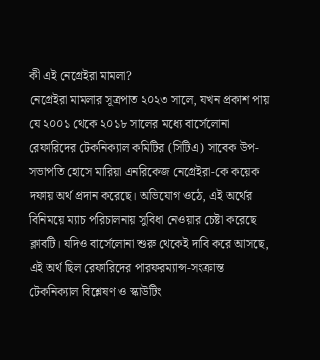কী এই নেগ্রেইরা মামলা?
নেগ্রেইরা মামলার সূত্রপাত ২০২৩ সালে, যখন প্রকাশ পায় যে ২০০১ থেকে ২০১৮ সালের মধ্যে বার্সেলোনা রেফারিদের টেকনিক্যাল কমিটির (সিটিএ) সাবেক উপ-সভাপতি হোসে মারিয়া এনরিকেজ নেগ্রেইরা-কে কয়েক দফায় অর্থ প্রদান করেছে। অভিযোগ ওঠে, এই অর্থের বিনিময়ে ম্যাচ পরিচালনায় সুবিধা নেওয়ার চেষ্টা করেছে ক্লাবটি। যদিও বার্সেলোনা শুরু থেকেই দাবি করে আসছে, এই অর্থ ছিল রেফারিদের পারফরম্যান্স-সংক্রান্ত টেকনিক্যাল বিশ্লেষণ ও স্কাউটিং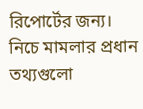রিপোর্টের জন্য।
নিচে মামলার প্রধান তথ্যগুলো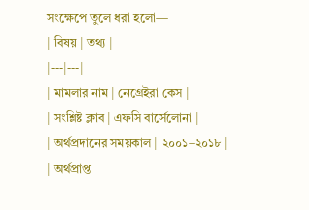সংক্ষেপে তুলে ধরা হলো—
| বিষয় | তথ্য |
|---|---|
| মামলার নাম | নেগ্রেইরা কেস |
| সংশ্লিষ্ট ক্লাব | এফসি বার্সেলোনা |
| অর্থপ্রদানের সময়কাল | ২০০১–২০১৮ |
| অর্থপ্রাপ্ত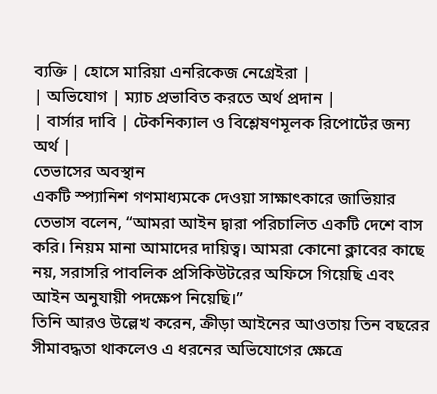ব্যক্তি | হোসে মারিয়া এনরিকেজ নেগ্রেইরা |
| অভিযোগ | ম্যাচ প্রভাবিত করতে অর্থ প্রদান |
| বার্সার দাবি | টেকনিক্যাল ও বিশ্লেষণমূলক রিপোর্টের জন্য অর্থ |
তেভাসের অবস্থান
একটি স্প্যানিশ গণমাধ্যমকে দেওয়া সাক্ষাৎকারে জাভিয়ার তেভাস বলেন, “আমরা আইন দ্বারা পরিচালিত একটি দেশে বাস করি। নিয়ম মানা আমাদের দায়িত্ব। আমরা কোনো ক্লাবের কাছে নয়, সরাসরি পাবলিক প্রসিকিউটরের অফিসে গিয়েছি এবং আইন অনুযায়ী পদক্ষেপ নিয়েছি।”
তিনি আরও উল্লেখ করেন, ক্রীড়া আইনের আওতায় তিন বছরের সীমাবদ্ধতা থাকলেও এ ধরনের অভিযোগের ক্ষেত্রে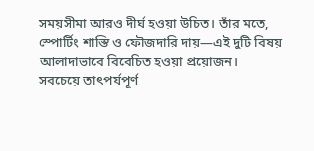সময়সীমা আরও দীর্ঘ হওয়া উচিত। তাঁর মতে, স্পোর্টিং শাস্তি ও ফৌজদারি দায়—এই দুটি বিষয় আলাদাভাবে বিবেচিত হওয়া প্রয়োজন।
সবচেয়ে তাৎপর্যপূর্ণ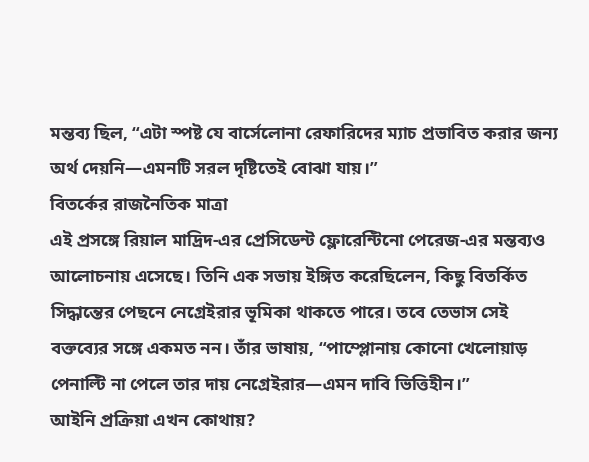মন্তব্য ছিল, “এটা স্পষ্ট যে বার্সেলোনা রেফারিদের ম্যাচ প্রভাবিত করার জন্য অর্থ দেয়নি—এমনটি সরল দৃষ্টিতেই বোঝা যায়।”
বিতর্কের রাজনৈতিক মাত্রা
এই প্রসঙ্গে রিয়াল মাদ্রিদ-এর প্রেসিডেন্ট ফ্লোরেন্টিনো পেরেজ-এর মন্তব্যও আলোচনায় এসেছে। তিনি এক সভায় ইঙ্গিত করেছিলেন, কিছু বিতর্কিত সিদ্ধান্তের পেছনে নেগ্রেইরার ভূমিকা থাকতে পারে। তবে তেভাস সেই বক্তব্যের সঙ্গে একমত নন। তাঁর ভাষায়, “পাম্প্লোনায় কোনো খেলোয়াড় পেনাল্টি না পেলে তার দায় নেগ্রেইরার—এমন দাবি ভিত্তিহীন।”
আইনি প্রক্রিয়া এখন কোথায়?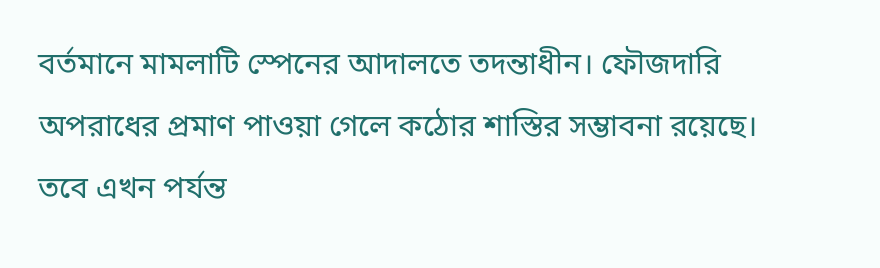বর্তমানে মামলাটি স্পেনের আদালতে তদন্তাধীন। ফৌজদারি অপরাধের প্রমাণ পাওয়া গেলে কঠোর শাস্তির সম্ভাবনা রয়েছে। তবে এখন পর্যন্ত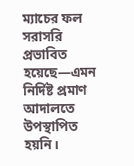ম্যাচের ফল সরাসরি প্রভাবিত হয়েছে—এমন নির্দিষ্ট প্রমাণ আদালতে উপস্থাপিত হয়নি।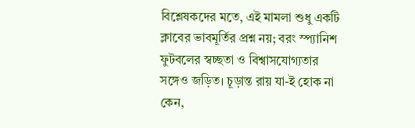বিশ্লেষকদের মতে, এই মামলা শুধু একটি ক্লাবের ভাবমূর্তির প্রশ্ন নয়; বরং স্প্যানিশ ফুটবলের স্বচ্ছতা ও বিশ্বাসযোগ্যতার সঙ্গেও জড়িত। চূড়ান্ত রায় যা-ই হোক না কেন,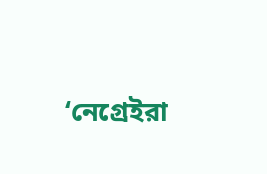‘নেগ্রেইরা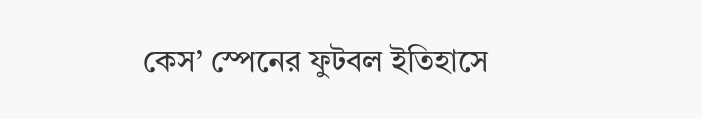কেস’ স্পেনের ফুটবল ইতিহাসে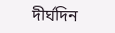দীর্ঘদিন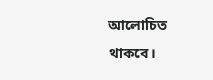আলোচিত থাকবে।